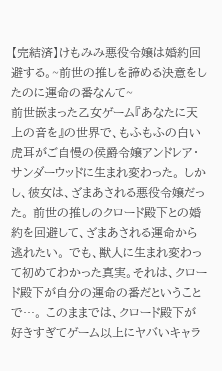【完結済】けもみみ悪役令嬢は婚約回避する。~前世の推しを諦める決意をしたのに運命の番なんて~
前世嵌まった乙女ゲーム『あなたに天上の音を』の世界で、もふもふの白い虎耳がご自慢の侯爵令嬢アンドレア・サンダーウッドに生まれ変わった。 しかし、彼女は、ざまあされる悪役令嬢だった。 前世の推しのクロード殿下との婚約を回避して、ざまあされる運命から逃れたい。 でも、獣人に生まれ変わって初めてわかった真実。それは、クロード殿下が自分の運命の番だということで…。 このままでは、クロード殿下が好きすぎてゲーム以上にヤバいキャラ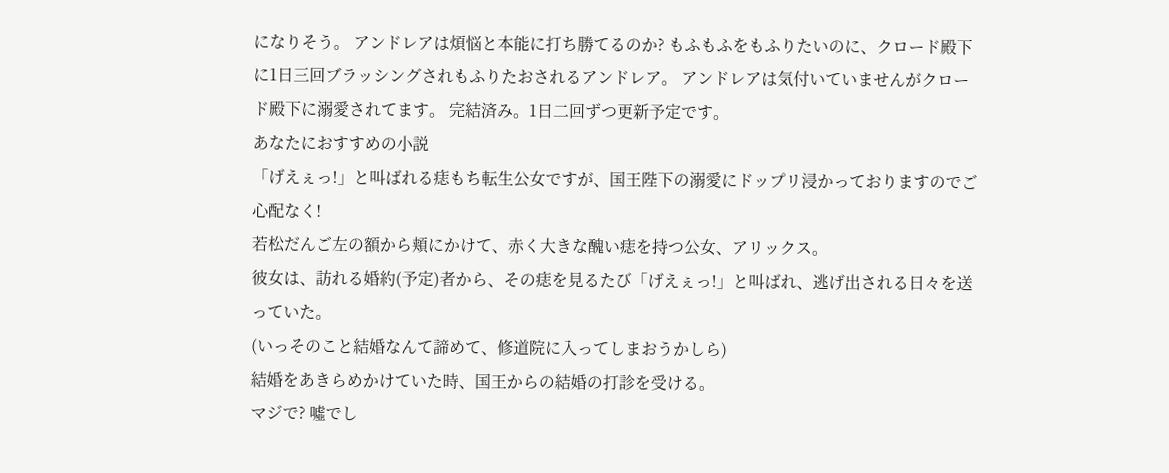になりそう。 アンドレアは煩悩と本能に打ち勝てるのか? もふもふをもふりたいのに、クロード殿下に1日三回ブラッシングされもふりたおされるアンドレア。 アンドレアは気付いていませんがクロード殿下に溺愛されてます。 完結済み。1日二回ずつ更新予定です。
あなたにおすすめの小説
「げえぇっ!」と叫ばれる痣もち転生公女ですが、国王陛下の溺愛にドップリ浸かっておりますのでご心配なく!
若松だんご左の額から頬にかけて、赤く大きな醜い痣を持つ公女、アリックス。
彼女は、訪れる婚約(予定)者から、その痣を見るたび「げえぇっ!」と叫ばれ、逃げ出される日々を送っていた。
(いっそのこと結婚なんて諦めて、修道院に入ってしまおうかしら)
結婚をあきらめかけていた時、国王からの結婚の打診を受ける。
マジで? 噓でし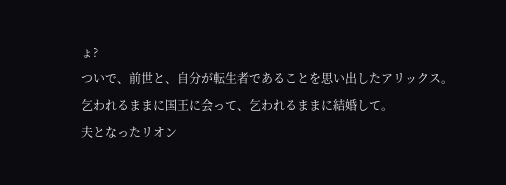ょ?
ついで、前世と、自分が転生者であることを思い出したアリックス。
乞われるままに国王に会って、乞われるままに結婚して。
夫となったリオン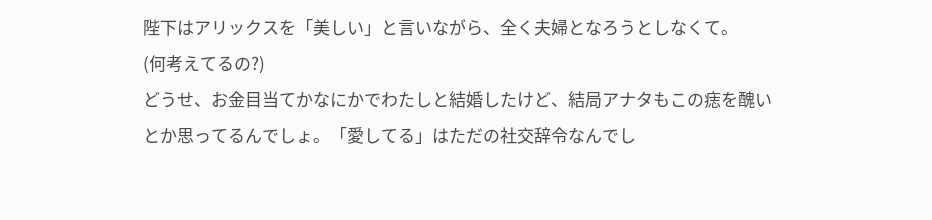陛下はアリックスを「美しい」と言いながら、全く夫婦となろうとしなくて。
(何考えてるの?)
どうせ、お金目当てかなにかでわたしと結婚したけど、結局アナタもこの痣を醜いとか思ってるんでしょ。「愛してる」はただの社交辞令なんでし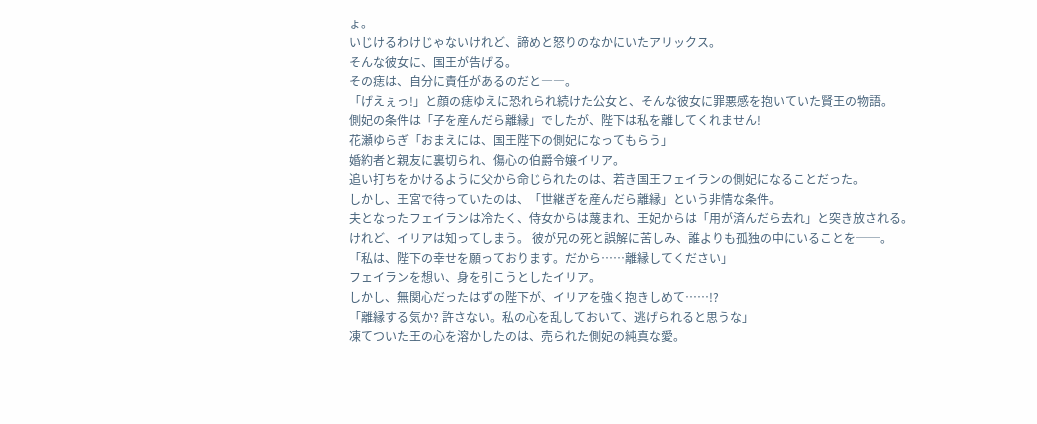ょ。
いじけるわけじゃないけれど、諦めと怒りのなかにいたアリックス。
そんな彼女に、国王が告げる。
その痣は、自分に責任があるのだと――。
「げえぇっ!」と顔の痣ゆえに恐れられ続けた公女と、そんな彼女に罪悪感を抱いていた賢王の物語。
側妃の条件は「子を産んだら離縁」でしたが、陛下は私を離してくれません!
花瀬ゆらぎ「おまえには、国王陛下の側妃になってもらう」
婚約者と親友に裏切られ、傷心の伯爵令嬢イリア。
追い打ちをかけるように父から命じられたのは、若き国王フェイランの側妃になることだった。
しかし、王宮で待っていたのは、「世継ぎを産んだら離縁」という非情な条件。
夫となったフェイランは冷たく、侍女からは蔑まれ、王妃からは「用が済んだら去れ」と突き放される。
けれど、イリアは知ってしまう。 彼が兄の死と誤解に苦しみ、誰よりも孤独の中にいることを──。
「私は、陛下の幸せを願っております。だから……離縁してください」
フェイランを想い、身を引こうとしたイリア。
しかし、無関心だったはずの陛下が、イリアを強く抱きしめて……!?
「離縁する気か? 許さない。私の心を乱しておいて、逃げられると思うな」
凍てついた王の心を溶かしたのは、売られた側妃の純真な愛。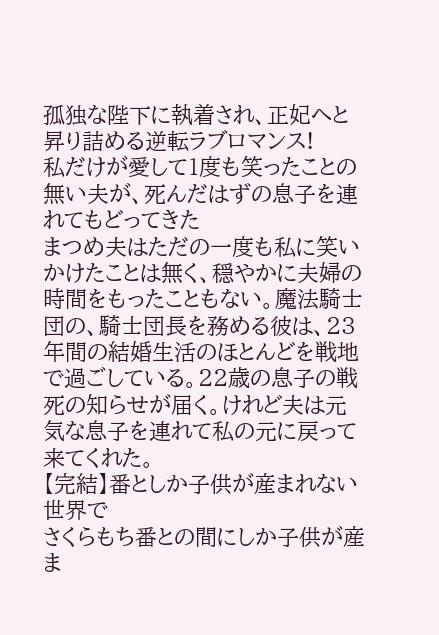孤独な陛下に執着され、正妃へと昇り詰める逆転ラブロマンス!
私だけが愛して1度も笑ったことの無い夫が、死んだはずの息子を連れてもどってきた
まつめ夫はただの一度も私に笑いかけたことは無く、穏やかに夫婦の時間をもったこともない。魔法騎士団の、騎士団長を務める彼は、23年間の結婚生活のほとんどを戦地で過ごしている。22歳の息子の戦死の知らせが届く。けれど夫は元気な息子を連れて私の元に戻って来てくれた。
【完結】番としか子供が産まれない世界で
さくらもち番との間にしか子供が産ま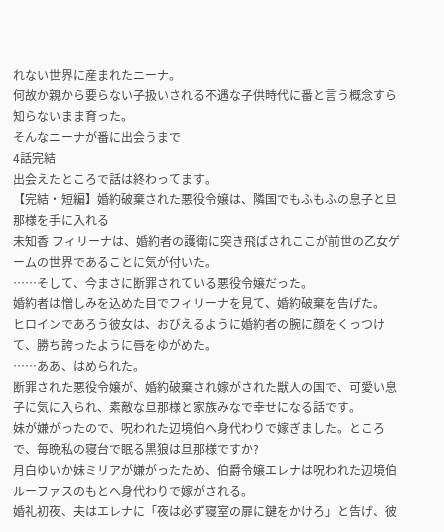れない世界に産まれたニーナ。
何故か親から要らない子扱いされる不遇な子供時代に番と言う概念すら知らないまま育った。
そんなニーナが番に出会うまで
4話完結
出会えたところで話は終わってます。
【完結・短編】婚約破棄された悪役令嬢は、隣国でもふもふの息子と旦那様を手に入れる
未知香 フィリーナは、婚約者の護衛に突き飛ばされここが前世の乙女ゲームの世界であることに気が付いた。
……そして、今まさに断罪されている悪役令嬢だった。
婚約者は憎しみを込めた目でフィリーナを見て、婚約破棄を告げた。
ヒロインであろう彼女は、おびえるように婚約者の腕に顔をくっつけて、勝ち誇ったように唇をゆがめた。
……ああ、はめられた。
断罪された悪役令嬢が、婚約破棄され嫁がされた獣人の国で、可愛い息子に気に入られ、素敵な旦那様と家族みなで幸せになる話です。
妹が嫌がったので、呪われた辺境伯へ身代わりで嫁ぎました。ところで、毎晩私の寝台で眠る黒狼は旦那様ですか?
月白ゆいか妹ミリアが嫌がったため、伯爵令嬢エレナは呪われた辺境伯ルーファスのもとへ身代わりで嫁がされる。
婚礼初夜、夫はエレナに「夜は必ず寝室の扉に鍵をかけろ」と告げ、彼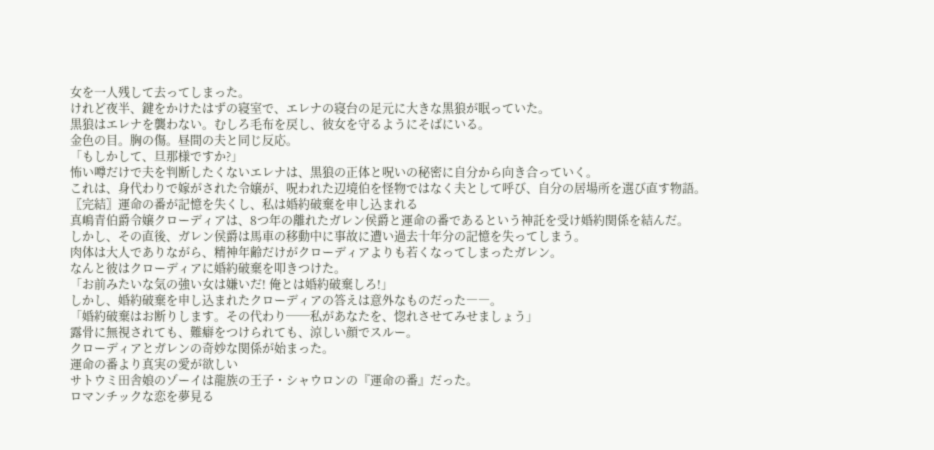女を一人残して去ってしまった。
けれど夜半、鍵をかけたはずの寝室で、エレナの寝台の足元に大きな黒狼が眠っていた。
黒狼はエレナを襲わない。むしろ毛布を戻し、彼女を守るようにそばにいる。
金色の目。胸の傷。昼間の夫と同じ反応。
「もしかして、旦那様ですか?」
怖い噂だけで夫を判断したくないエレナは、黒狼の正体と呪いの秘密に自分から向き合っていく。
これは、身代わりで嫁がされた令嬢が、呪われた辺境伯を怪物ではなく夫として呼び、自分の居場所を選び直す物語。
〖完結〗運命の番が記憶を失くし、私は婚約破棄を申し込まれる
真嶋青伯爵令嬢クローディアは、8つ年の離れたガレン侯爵と運命の番であるという神託を受け婚約関係を結んだ。
しかし、その直後、ガレン侯爵は馬車の移動中に事故に遭い過去十年分の記憶を失ってしまう。
肉体は大人でありながら、精神年齢だけがクローディアよりも若くなってしまったガレン。
なんと彼はクローディアに婚約破棄を叩きつけた。
「お前みたいな気の強い女は嫌いだ! 俺とは婚約破棄しろ!」
しかし、婚約破棄を申し込まれたクローディアの答えは意外なものだった――。
「婚約破棄はお断りします。その代わり──私があなたを、惚れさせてみせましょう」
露骨に無視されても、難癖をつけられても、涼しい顔でスルー。
クローディアとガレンの奇妙な関係が始まった。
運命の番より真実の愛が欲しい
サトウミ田舎娘のゾーイは龍族の王子・シャウロンの『運命の番』だった。
ロマンチックな恋を夢見る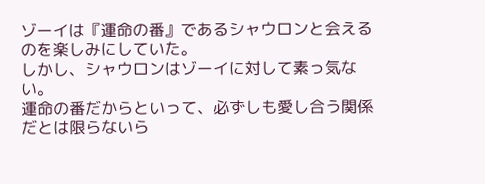ゾーイは『運命の番』であるシャウロンと会えるのを楽しみにしていた。
しかし、シャウロンはゾーイに対して素っ気ない。
運命の番だからといって、必ずしも愛し合う関係だとは限らないら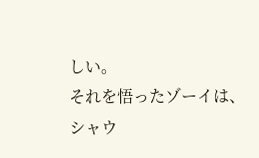しい。
それを悟ったゾーイは、シャウ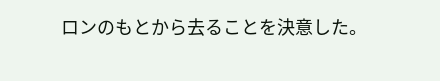ロンのもとから去ることを決意した。